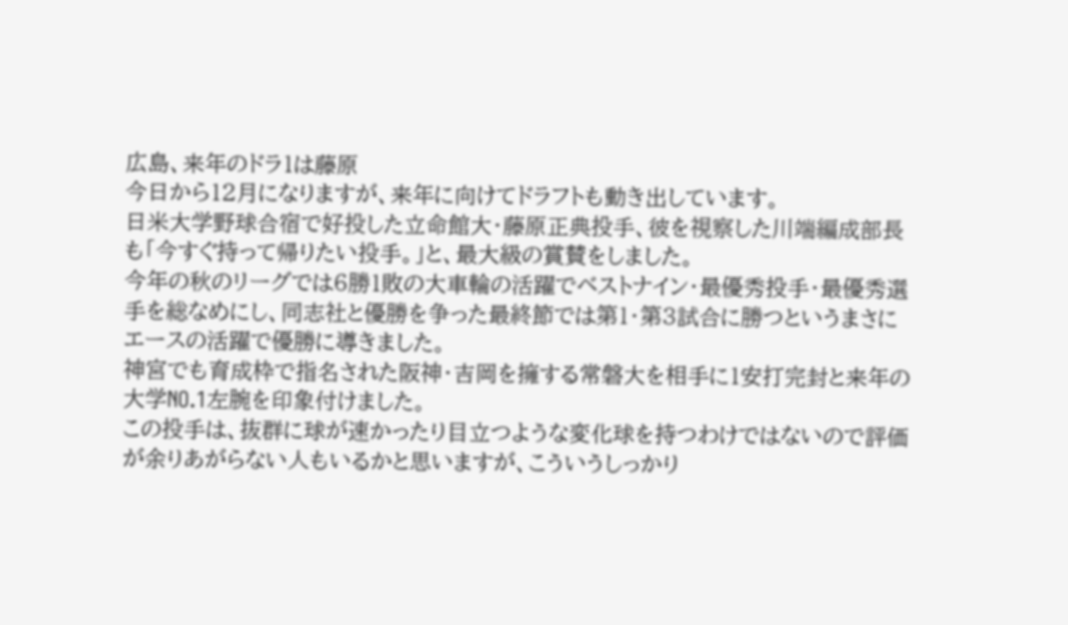広島、来年のドラ1は藤原
今日から12月になりますが、来年に向けてドラフトも動き出しています。
日米大学野球合宿で好投した立命館大・藤原正典投手、彼を視察した川端編成部長も「今すぐ持って帰りたい投手。」と、最大級の賞賛をしました。
今年の秋のリーグでは6勝1敗の大車輪の活躍でベストナイン・最優秀投手・最優秀選手を総なめにし、同志社と優勝を争った最終節では第1・第3試合に勝つというまさにエースの活躍で優勝に導きました。
神宮でも育成枠で指名された阪神・吉岡を擁する常磐大を相手に1安打完封と来年の大学NO.1左腕を印象付けました。
この投手は、抜群に球が速かったり目立つような変化球を持つわけではないので評価が余りあがらない人もいるかと思いますが、こういうしっかり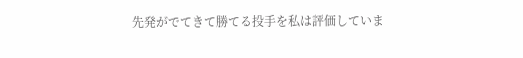先発がでてきて勝てる投手を私は評価していま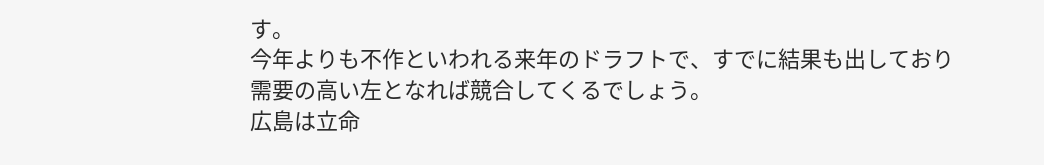す。
今年よりも不作といわれる来年のドラフトで、すでに結果も出しており需要の高い左となれば競合してくるでしょう。
広島は立命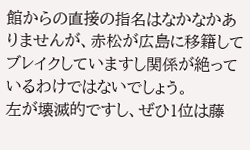館からの直接の指名はなかなかありませんが、赤松が広島に移籍してブレイクしていますし関係が絶っているわけではないでしょう。
左が壊滅的ですし、ぜひ1位は藤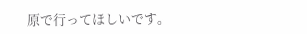原で行ってほしいです。